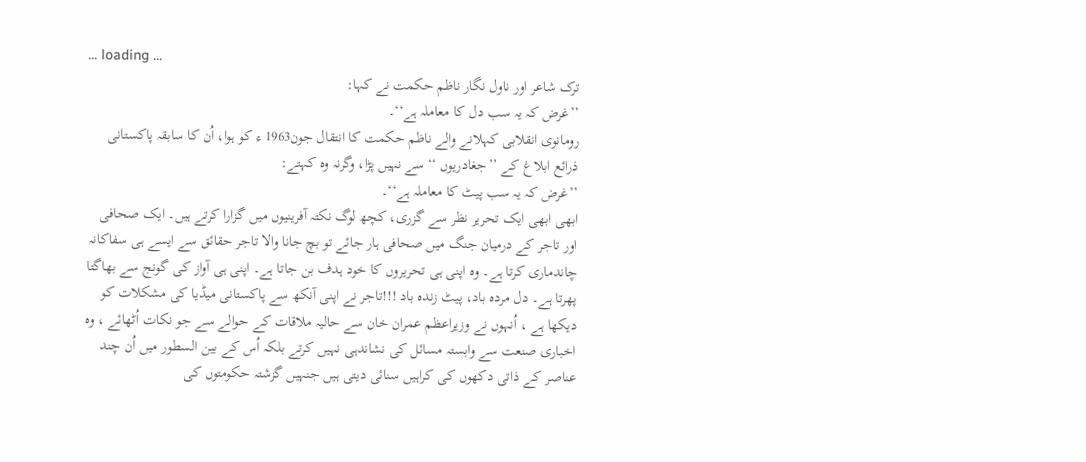... loading ...
ترک شاعر اور ناول نگار ناظم حکمت نے کہا:
’’غرض کہ یہ سب دل کا معاملہ ہے‘‘۔
رومانوی انقلابی کہلانے والے ناظم حکمت کا انتقال جون1963 ء کو ہوا، اُن کا سابقہ پاکستانی ذرائع ابلاغ کے ’’جغادریوں ‘‘ سے نہیں پڑا، وگرنہ وہ کہتے:
’’غرض کہ یہ سب پیٹ کا معاملہ ہے‘‘۔
ابھی ابھی ایک تحریر نظر سے گزری، کچھ لوگ نکتہ آفرینیوں میں گزارا کرتے ہیں۔ ایک صحافی اور تاجر کے درمیان جنگ میں صحافی ہار جائے تو بچ جانا والا تاجر حقائق سے ایسے ہی سفاکانہ چاندماری کرتا ہے۔ وہ اپنی ہی تحریروں کا خود ہدف بن جاتا ہے۔ اپنی ہی آواز کی گونج سے بھاگتا پھرتا ہے۔ دل مردہ باد، پیٹ زندہ باد !!!تاجر نے اپنی آنکھ سے پاکستانی میڈیا کی مشکلات کو دیکھا ہے ، اُنہوں نے وزیراعظم عمران خان سے حالیہ ملاقات کے حوالے سے جو نکات اُٹھائے ، وہ اخباری صنعت سے وابستہ مسائل کی نشاندہی نہیں کرتے بلکہ اُس کے بین السطور میں اُن چند عناصر کے ذاتی دکھوں کی کراہیں سنائی دیتی ہیں جنہیں گزشتہ حکومتوں کی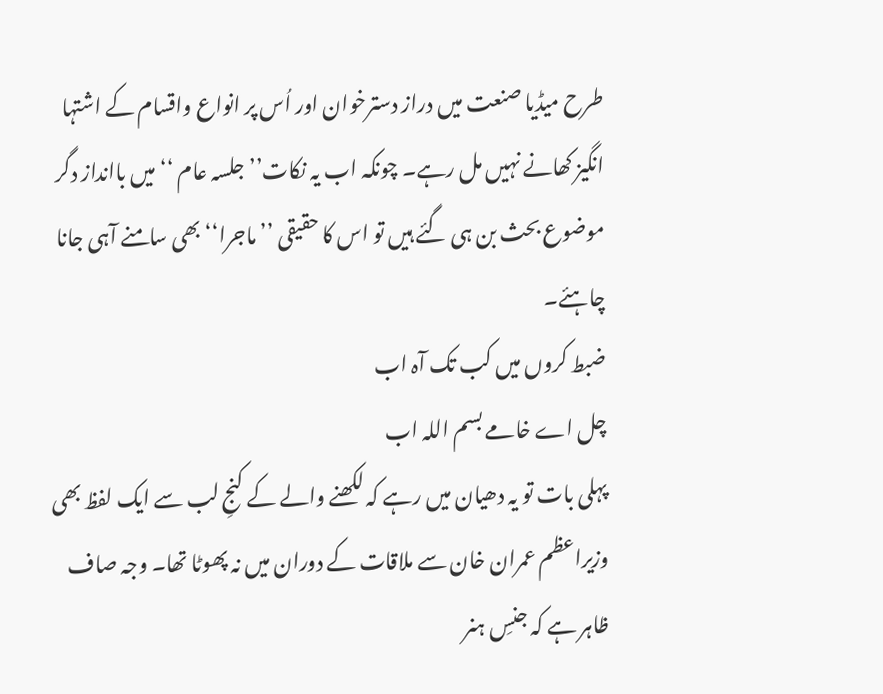طرح میڈیا صنعت میں دراز دسترخوان اور اُس پر انواع واقسام کے اشتہا انگیز کھانے نہیں مل رہے۔ چونکہ اب یہ نکات’’ جلسہ عام ‘‘میں باانداز دگر موضوع بحث بن ہی گئے ہیں تو اس کا حقیقی ’’ماجرا‘‘ بھی سامنے آہی جانا چاہئے۔
ضبط کروں میں کب تک آہ اب
چل اے خامے بسم اللہ اب
پہلی بات تو یہ دھیان میں رہے کہ لکھنے والے کے کنجِ لب سے ایک لفظ بھی وزیراعظم عمران خان سے ملاقات کے دوران میں نہ پھوٹا تھا۔ وجہ صاف ظاہر ہے کہ جنسِ ہنر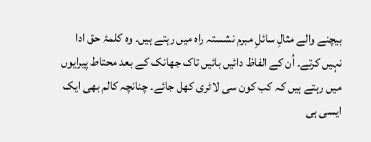بیچنے والے مثالِ سائلِ مبرم نشستہ راہ میں رہتے ہیں۔ وہ کلمۂ حق ادا نہیں کرتے۔ اُن کے الفاظ دائیں بائیں تاک جھانک کے بعد محتاط پیرایوں میں رہتے ہیں کہ کب کون سی لاٹری کھل جائے۔ چنانچہ کالم بھی ایک ایسی ہی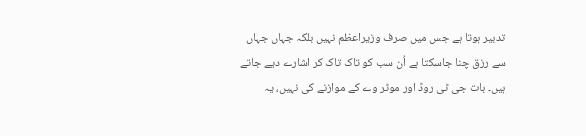تدبیر ہوتا ہے جس میں صرف وزیراعظم نہیں بلکہ جہاں جہاں سے رزق چنا جاسکتا ہے اُن سب کو تاک تاک کر اشارے دیے جاتے ہیں۔ بات جی ٹی روڈ اور موٹر وے کے موازنے کی نہیں، یہ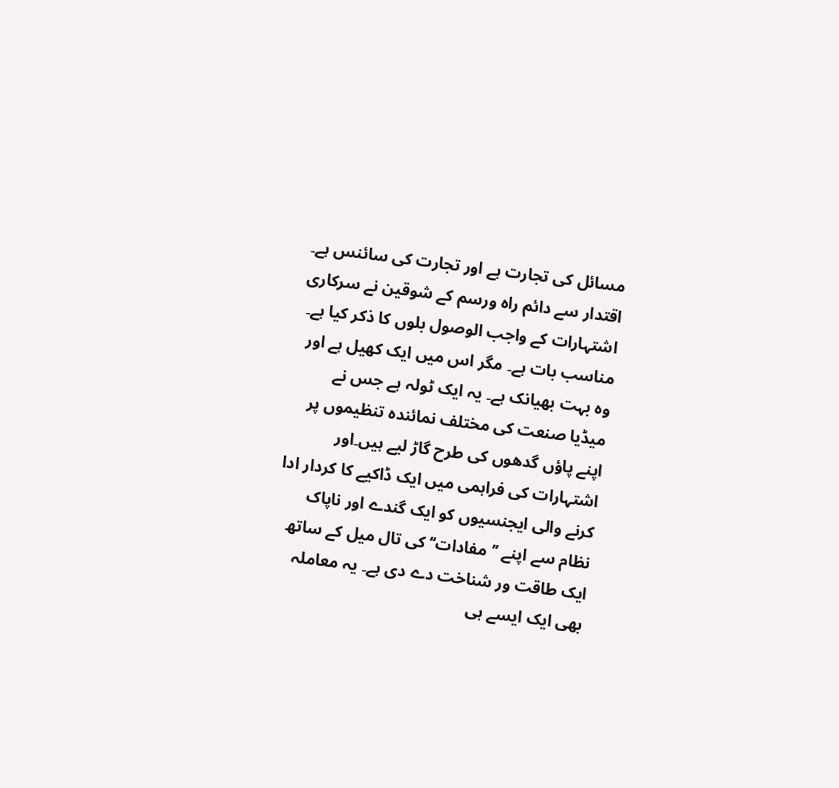مسائل کی تجارت ہے اور تجارت کی سائنس ہے۔
اقتدار سے دائم راہ ورسم کے شوقین نے سرکاری اشتہارات کے واجب الوصول بلوں کا ذکر کیا ہے۔ مناسب بات ہے۔ مگر اس میں ایک کھیل ہے اور وہ بہت بھیانک ہے۔ یہ ایک ٹولہ ہے جس نے میڈیا صنعت کی مختلف نمائندہ تنظیموں پر اپنے پاؤں گدھوں کی طرح گاڑ لیے ہیں۔اور اشتہارات کی فراہمی میں ایک ڈاکیے کا کردار ادا کرنے والی ایجنسیوں کو ایک گندے اور ناپاک نظام سے اپنے ’’مفادات‘‘ کی تال میل کے ساتھ ایک طاقت ور شناخت دے دی ہے۔ یہ معاملہ بھی ایک ایسے ہی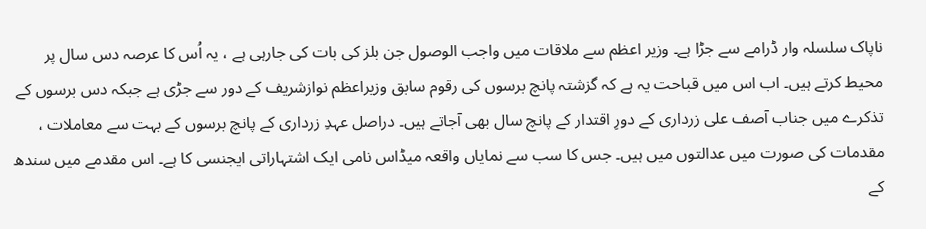ناپاک سلسلہ وار ڈرامے سے جڑا ہے۔ وزیر اعظم سے ملاقات میں واجب الوصول جن بلز کی بات کی جارہی ہے ، یہ اُس کا عرصہ دس سال پر محیط کرتے ہیں۔ اب اس میں قباحت یہ ہے کہ گزشتہ پانچ برسوں کی رقوم سابق وزیراعظم نوازشریف کے دور سے جڑی ہے جبکہ دس برسوں کے تذکرے میں جناب آصف علی زرداری کے دورِ اقتدار کے پانچ سال بھی آجاتے ہیں۔ دراصل عہدِ زرداری کے پانچ برسوں کے بہت سے معاملات ، مقدمات کی صورت میں عدالتوں میں ہیں۔ جس کا سب سے نمایاں واقعہ میڈاس نامی ایک اشتہاراتی ایجنسی کا ہے۔ اس مقدمے میں سندھ کے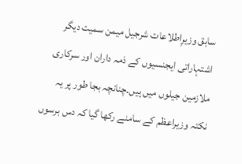سابق وزیرِاطلاعات شرجیل میمن سمیت دیگر اشتہاراتی ایجنسیوں کے ذمہ داران اور سرکاری ملازمین جیلوں میں ہیں۔چنانچہ بجا طور پر یہ نکتہ وزیراعظم کے سامنے رکھا گیا کہ دس برسوں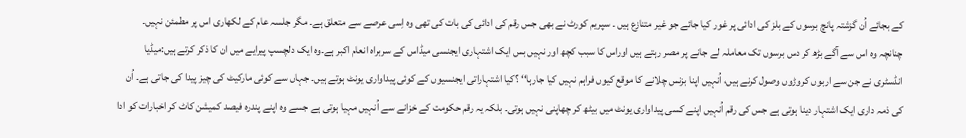کے بجائے اُن گزشتہ پانچ برسوں کے بلز کی ادائی پر غور کیا جائے جو غیر متنازع ہیں ۔ سپریم کورٹ نے بھی جس رقم کی ادائی کی بات کی تھی وہ اِسی عرصے سے متعلق ہے۔ مگر جلسہ عام کے لکھاری اس پر مطمئن نہیں۔ چنانچہ وہ اس سے آگے بڑھ کر دس برسوں تک معاملہ لے جانے پر مصر رہتے ہیں اوراس کا سبب کچھ اور نہیں بس ایک اشتہاری ایجنسی میڈاس کے سربراہ انعام اکبر ہے۔وہ ایک دلچسپ پیرایے میں ان کا ذکر کرتے ہیں:میڈیا انڈسٹری نے جن سے اربوں کروڑوں وصول کرنے ہیں، اُنہیں اپنا بزنس چلانے کا موقع کیوں فراہم نہیں کیا جارہا‘‘ ؟کیا اشتہاراتی ایجنسیوں کے کوئی پیداواری یونٹ ہوتے ہیں۔ جہاں سے کوئی مارکیٹ کی چیز پیدا کی جاتی ہے۔ اُن کی ذمہ داری ایک اشتہار دینا ہوتی ہے جس کی رقم اُنہیں اپنے کسی پیداواری یونٹ میں بیٹھ کر چھاپنی نہیں ہوتی۔ بلکہ یہ رقم حکومت کے خزانے سے اُنہیں مہیا ہوتی ہے جسے وہ اپنے پندرہ فیصد کمیشن کاٹ کر اخبارات کو ادا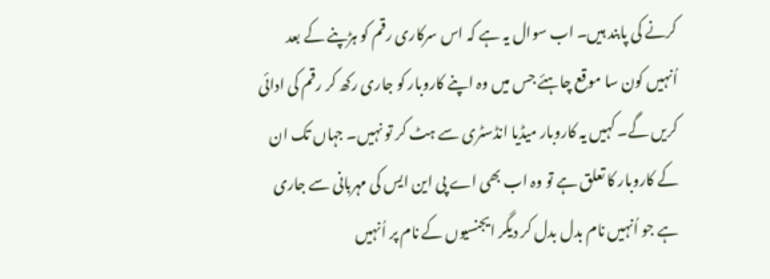کرنے کی پابند ہیں۔ اب سوال یہ ہے کہ اس سرکاری رقم کو ہڑپنے کے بعد اُنہیں کون سا موقع چاہئے جس میں وہ اپنے کاروبار کو جاری رکھ کر رقم کی ادائی کریں گے۔ کہیں یہ کاروبار میڈیا انڈسٹری سے ہٹ کر تو نہیں۔ جہاں تک ان کے کاروبار کا تعلق ہے تو وہ اب بھی اے پی این ایس کی مہربانی سے جاری ہے جو اُنہیں نام بدل بدل کر دیگر ایجنسیوں کے نام پر اُنہیں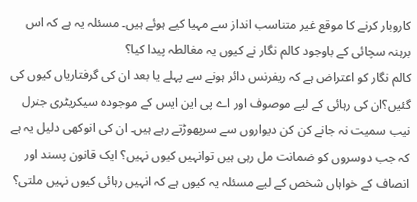کاروبار کرنے کا موقع غیر متناسب انداز سے مہیا کیے ہوئے ہیں۔ مسئلہ یہ ہے کہ اس برہنہ سچائی کے باوجود کالم نگار نے کیوں یہ مغالطہ پیدا کیا؟
کالم نگار کو اعتراض ہے کہ ریفرنس دائر ہونے سے پہلے یا بعد ان کی گرفتاریاں کیوں کی گئیں؟ان کی رہائی کے لیے موصوف اور اے پی این ایس کے موجودہ سیکریٹری جنرل نیب سمیت نہ جانے کن کن دیواروں سے سرپھوڑتے رہے ہیں۔ ان کی انوکھی دلیل یہ ہے کہ جب دوسروں کو ضمانت مل رہی ہیں توانہیں کیوں نہیں؟ ایک قانون پسند اور انصاف کے خواہاں شخص کے لیے مسئلہ یہ کیوں ہے کہ انہیں رہائی کیوں نہیں ملتی؟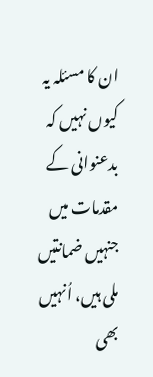ان کا مسئلہ یہ کیوں نہیں کہ بدعنوانی کے مقدمات میں جنہیں ضمانتیں ملی ہیں، اُنہیں بھی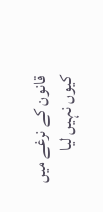قانون کے نرغے میں کیوں نہیں لیا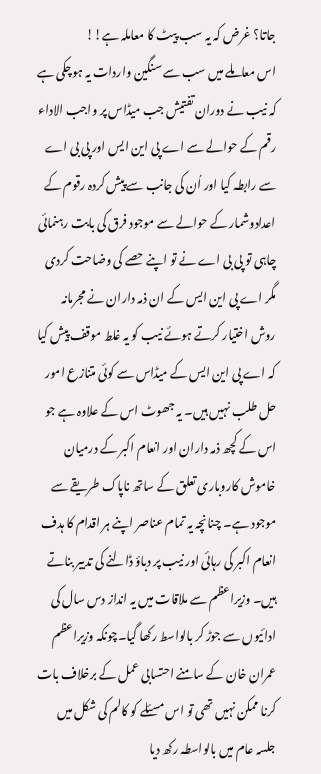جاتا؟ غرض کہ یہ سب پیٹ کا معاملہ ہے!!
اس معاملے میں سب سے سنگین واردات یہ ہوچکی ہے کہ نیب نے دوران تفتیش جب میڈاس پر واجب الاداء رقم کے حوالے سے اے پی این ایس اور پی بی اے سے رابطہ کیا اور اُن کی جانب سے پیش کردہ رقوم کے اعدادوشمار کے حوالے سے موجود فرق کی بابت رہنمائی چاہی تو پی بی اے نے تو اپنے حصے کی وضاحت کردی مگر اے پی این ایس کے ان ذمہ داران نے مجرمانہ روش اختیار کرتے ہوئے نیب کو یہ غلط موقف پیش کیا کہ اے پی این ایس کے میڈاس سے کوئی متنازع امور حل طلب نہیں ہیں۔ یہ جھوٹ اس کے علاوہ ہے جو اس کے کچھ ذمہ داران اور انعام اکبر کے درمیان خاموش کاروباری تعلق کے ساتھ ناپاک طریقے سے موجود ہے۔ چنانچہ یہ تمام عناصر اپنے ہر اقدام کا ہدف انعام اکبر کی رہائی اور نیب پر دباؤ ڈالنے کی تدبیر بناتے ہیں۔ وزیراعظم سے ملاقات میں یہ انداز دس سال کی ادائیوں سے جوڑ کر بالواسط رکھا گیا۔چونکہ وزیراعظم عمران خان کے سامنے احتسابی عمل کے برخلاف بات کرنا ممکن نہیں تھی تو اس مسئلے کو کالم کی شکل میں جلسہ عام میں بالواسطہ رکھ دیا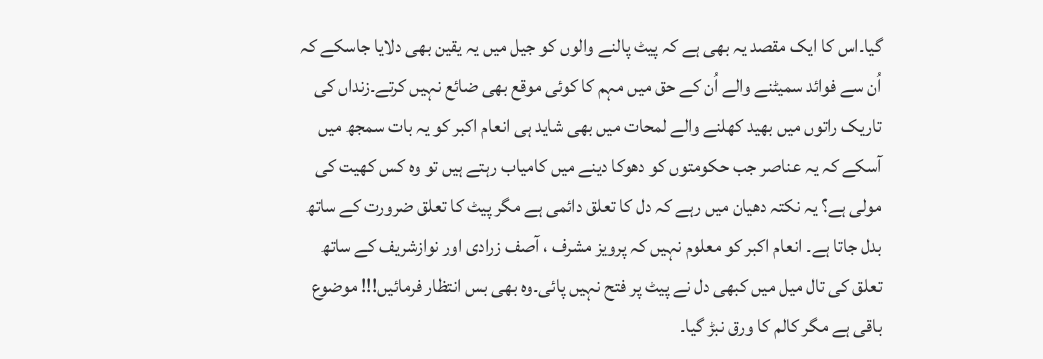گیا۔اس کا ایک مقصد یہ بھی ہے کہ پیٹ پالنے والوں کو جیل میں یہ یقین بھی دلایا جاسکے کہ اُن سے فوائد سمیٹنے والے اُن کے حق میں مہم کا کوئی موقع بھی ضائع نہیں کرتے۔زنداں کی تاریک راتوں میں بھید کھلنے والے لمحات میں بھی شاید ہی انعام اکبر کو یہ بات سمجھ میں آسکے کہ یہ عناصر جب حکومتوں کو دھوکا دینے میں کامیاب رہتے ہیں تو وہ کس کھیت کی مولی ہے؟ یہ نکتہ دھیان میں رہے کہ دل کا تعلق دائمی ہے مگر پیٹ کا تعلق ضرورت کے ساتھ بدل جاتا ہے۔ انعام اکبر کو معلوم نہیں کہ پرویز مشرف ، آصف زرادی اور نوازشریف کے ساتھ تعلق کی تال میل میں کبھی دل نے پیٹ پر فتح نہیں پائی۔وہ بھی بس انتظار فرمائیں!!! موضوع باقی ہے مگر کالم کا ورق نبڑ گیا۔